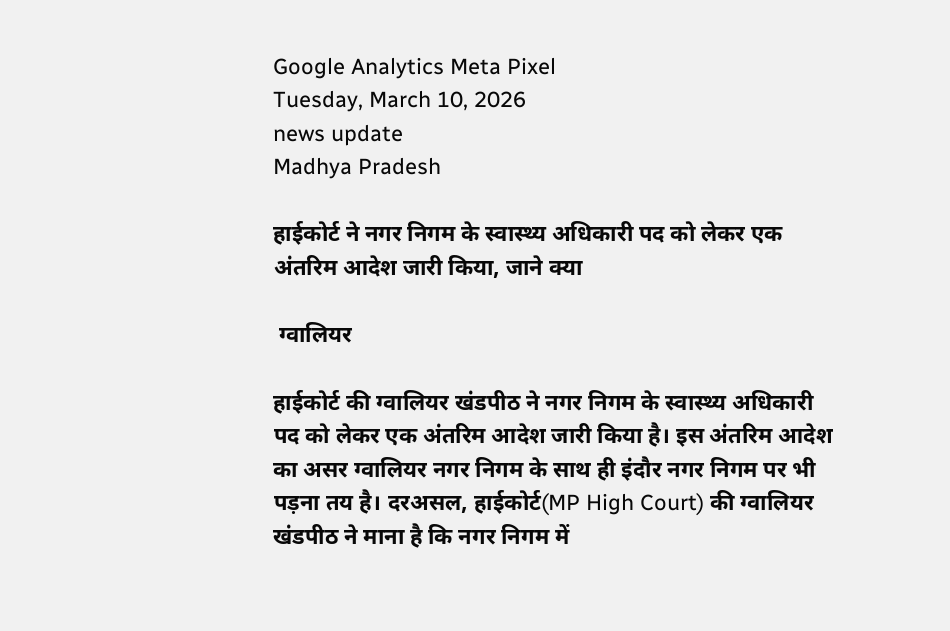Google Analytics Meta Pixel
Tuesday, March 10, 2026
news update
Madhya Pradesh

हाईकोर्ट ने नगर निगम के स्वास्थ्य अधिकारी पद को लेकर एक अंतरिम आदेश जारी किया, जाने क्या

 ग्वालियर

हाईकोर्ट की ग्वालियर खंडपीठ ने नगर निगम के स्वास्थ्य अधिकारी पद को लेकर एक अंतरिम आदेश जारी किया है। इस अंतरिम आदेश का असर ग्वालियर नगर निगम के साथ ही इंदौर नगर निगम पर भी पड़ना तय है। दरअसल, हाईकोर्ट(MP High Court) की ग्वालियर खंडपीठ ने माना है कि नगर निगम में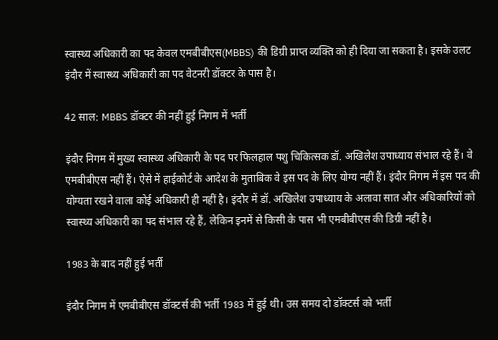स्वास्थ्य अधिकारी का पद केवल एमबीबीएस(MBBS) की डिग्री प्राप्त व्यक्ति को ही दिया जा सकता है। इसके उलट इंदौर में स्वास्थ्य अधिकारी का पद वेटनरी डॉक्टर के पास है।

42 साल: MBBS डॉक्टर की नहीं हुई निगम में भर्ती

इंदौर निगम में मुख्य स्वास्थ्य अधिकारी के पद पर फिलहाल पशु चिकित्सक डॉ. अखिलेश उपाध्याय संभाल रहे हैं। वे एमबीबीएस नहीं हैं। ऐसे में हाईकोर्ट के आदेश के मुताबिक वे इस पद के लिए योग्य नहीं हैं। इंदौर निगम में इस पद की योग्यता रखने वाला कोई अधिकारी ही नहीं है। इंदौर में डॉ. अखिलेश उपाध्याय के अलावा सात और अधिकारियों को स्वास्थ्य अधिकारी का पद संभाल रहे हैं, लेकिन इनमें से किसी के पास भी एमबीबीएस की डिग्री नहीं है।

1983 के बाद नहीं हुई भर्ती

इंदौर निगम में एमबीबीएस डॉक्टर्स की भर्ती 1983 में हुई थी। उस समय दो डॉक्टर्स को भर्ती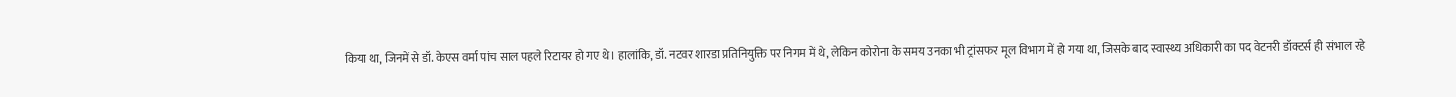किया था, जिनमें से डॉ. केएस वर्मा पांच साल पहले रिटायर हो गए थे। हालांकि, डॉ. नटवर शारडा प्रतिनियुक्ति पर निगम में थे, लेकिन कोरोना के समय उनका भी ट्रांसफर मूल विभाग में हो गया था, जिसके बाद स्वास्थ्य अधिकारी का पद वेटनरी डॉक्टर्स ही संभाल रहे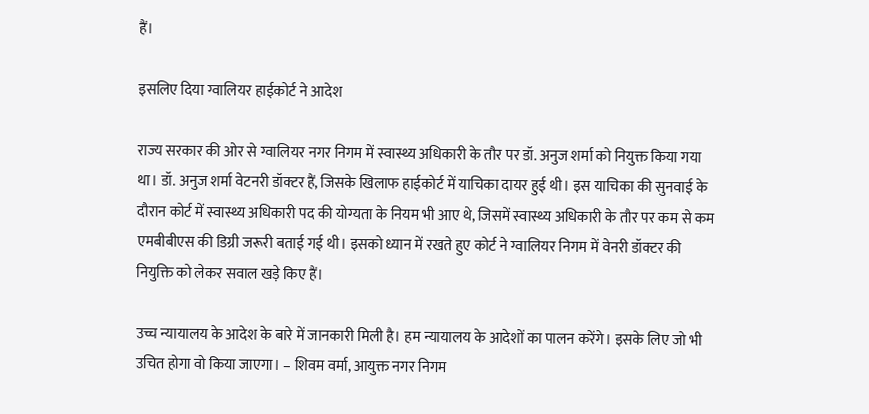हैं।

इसलिए दिया ग्वालियर हाईकोर्ट ने आदेश

राज्य सरकार की ओर से ग्वालियर नगर निगम में स्वास्थ्य अधिकारी के तौर पर डॉ. अनुज शर्मा को नियुक्त किया गया था। डॉ. अनुज शर्मा वेटनरी डॉक्टर हैं, जिसके खिलाफ हाईकोर्ट में याचिका दायर हुई थी। इस याचिका की सुनवाई के दौरान कोर्ट में स्वास्थ्य अधिकारी पद की योग्यता के नियम भी आए थे, जिसमें स्वास्थ्य अधिकारी के तौर पर कम से कम एमबीबीएस की डिग्री जरूरी बताई गई थी। इसको ध्यान में रखते हुए कोर्ट ने ग्वालियर निगम में वेनरी डॉक्टर की नियुक्ति को लेकर सवाल खड़े किए हैं।

उच्च न्यायालय के आदेश के बारे में जानकारी मिली है। हम न्यायालय के आदेशों का पालन करेंगे। इसके लिए जो भी उचित होगा वो किया जाएगा। – शिवम वर्मा, आयुक्त नगर निगम